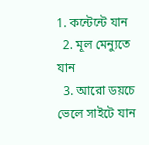1. কন্টেন্টে যান
  2. মূল মেন্যুতে যান
  3. আরো ডয়চে ভেলে সাইটে যান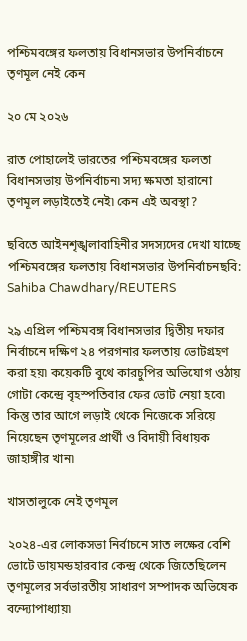পশ্চিমবঙ্গের ফলতায় বিধানসভার উপনির্বাচনে তৃণমূল নেই কেন

২০ মে ২০২৬

রাত পোহালেই ভারতের পশ্চিমবঙ্গের ফলতা বিধানসভায় উপনির্বাচন৷ সদ্য ক্ষমতা হারানো তৃণমূল লড়াইতেই নেই৷ কেন এই অবস্থা?

ছবিতে আইনশৃঙ্খলাবাহিনীর সদস্যদের দেখা যাচ্ছে
পশ্চিমবঙ্গের ফলতায় বিধানসভার উপনির্বাচনছবি: Sahiba Chawdhary/REUTERS

২৯ এপ্রিল পশ্চিমবঙ্গ বিধানসভার দ্বিতীয় দফার নির্বাচনে দক্ষিণ ২৪ পরগনার ফলতায় ভোটগ্রহণ করা হয়৷ কয়েকটি বুথে কারচুপির অভিযোগ ওঠায় গোটা কেন্দ্রে বৃহস্পতিবার ফের ভোট নেয়া হবে৷ কিন্তু তার আগে লড়াই থেকে নিজেকে সরিয়ে নিয়েছেন তৃণমূলের প্রার্থী ও বিদায়ী বিধায়ক জাহাঙ্গীর খান৷

খাসতালুকে নেই তৃণমূল

২০২৪-এর লোকসভা নির্বাচনে সাত লক্ষের বেশি ভোটে ডায়মন্ডহারবার কেন্দ্র থেকে জিতেছিলেন তৃণমূলের সর্বভারতীয় সাধারণ সম্পাদক অভিষেক বন্দ্যোপাধ্যায়৷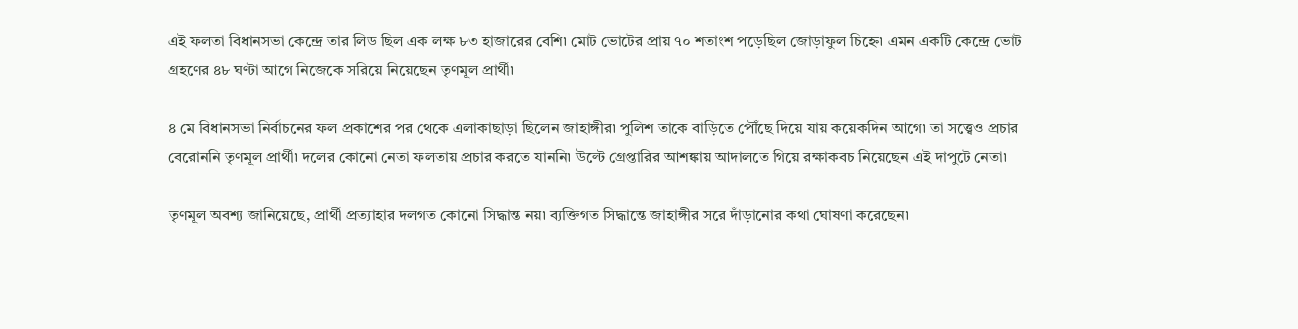এই ফলতা বিধানসভা কেন্দ্রে তার লিড ছিল এক লক্ষ ৮৩ হাজারের বেশি৷ মোট ভোটের প্রায় ৭০ শতাংশ পড়েছিল জোড়াফুল চিহ্নে৷ এমন একটি কেন্দ্রে ভোট গ্রহণের ৪৮ ঘণ্টা আগে নিজেকে সরিয়ে নিয়েছেন তৃণমূল প্রার্থী৷

৪ মে বিধানসভা নির্বাচনের ফল প্রকাশের পর থেকে এলাকাছাড়া ছিলেন জাহাঙ্গীর৷ পুলিশ তাকে বাড়িতে পৌঁছে দিয়ে যায় কয়েকদিন আগে৷ তা সত্ত্বেও প্রচার বেরোননি তৃণমূল প্রার্থী৷ দলের কোনো নেতা ফলতায় প্রচার করতে যাননি৷ উল্টে গ্রেপ্তারির আশঙ্কায় আদালতে গিয়ে রক্ষাকবচ নিয়েছেন এই দাপুটে নেতা৷

তৃণমূল অবশ্য জানিয়েছে, প্রার্থী প্রত্যাহার দলগত কোনো সিদ্ধান্ত নয়৷ ব্যক্তিগত সিদ্ধান্তে জাহাঙ্গীর সরে দাঁড়ানোর কথা ঘোষণা করেছেন৷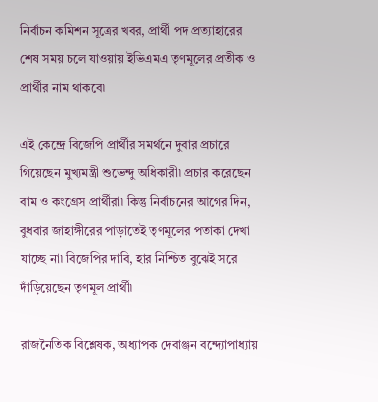নির্বাচন কমিশন সূত্রের খবর, প্রার্থী পদ প্রত্যাহারের শেষ সময় চলে যাওয়ায় ইভিএমএ তৃণমূলের প্রতীক ও প্রার্থীর নাম থাকবে৷

এই কেন্দ্রে বিজেপি প্রার্থীর সমর্থনে দুবার প্রচারে গিয়েছেন মুখ্যমন্ত্রী শুভেন্দু অধিকারী৷ প্রচার করেছেন বাম ও কংগ্রেস প্রার্থীরা৷ কিন্তু নির্বাচনের আগের দিন, বুধবার জাহাঙ্গীরের পাড়াতেই তৃণমূলের পতাকা দেখা যাচ্ছে না৷ বিজেপির দাবি, হার নিশ্চিত বুঝেই সরে দাঁড়িয়েছেন তৃণমূল প্রার্থী৷

রাজনৈতিক বিশ্লেষক, অধ্যাপক দেবাঞ্জন বন্দ্যোপাধ্যায়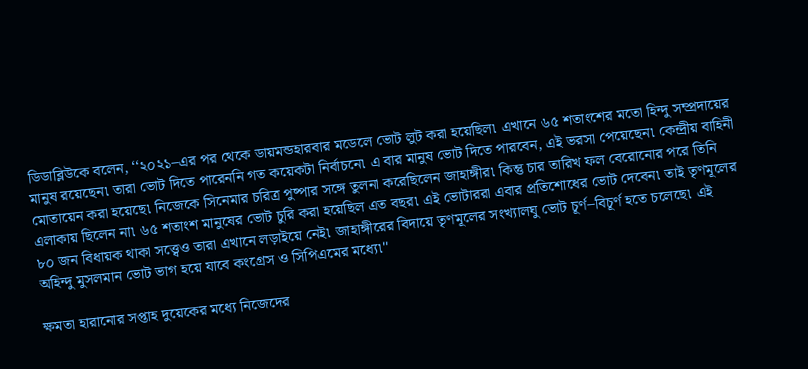ডিডাব্লিউকে বলেন, ‘‘২০২১–এর পর থেকে ডায়মন্ডহারবার মডেলে ভোট লুট করা হয়েছিল৷ এখানে ৬৫ শতাংশের মতো হিন্দু সম্প্রদায়ের মানুষ রয়েছেন৷ তারা ভোট দিতে পারেননি গত কয়েকটা নির্বাচনে৷ এ বার মানুষ ভোট দিতে পারবেন, এই ভরসা পেয়েছেন৷ কেন্দ্রীয় বাহিনী মোতায়েন করা হয়েছে৷ নিজেকে সিনেমার চরিত্র পুষ্পার সঙ্গে তুলনা করেছিলেন জাহাঙ্গীর৷ কিন্তু চার তারিখ ফল বেরোনোর পরে তিনি এলাকায় ছিলেন না৷ ৬৫ শতাংশ মানুষের ভোট চুরি করা হয়েছিল এত বছর৷ এই ভোটাররা এবার প্রতিশোধের ভোট দেবেন৷ তাই তৃণমূলের ৮০ জন বিধায়ক থাকা সত্ত্বেও তারা এখানে লড়াইয়ে নেই৷ জাহাঙ্গীরের বিদায়ে তৃণমূলের সংখ্যালঘু ভোট চূর্ণ–বিচূর্ণ হতে চলেছে৷ এই অহিন্দু মুসলমান ভোট ভাগ হয়ে যাবে কংগ্রেস ও সিপিএমের মধ্যে৷''

ক্ষমতা হারানোর সপ্তাহ দুয়েকের মধ্যে নিজেদের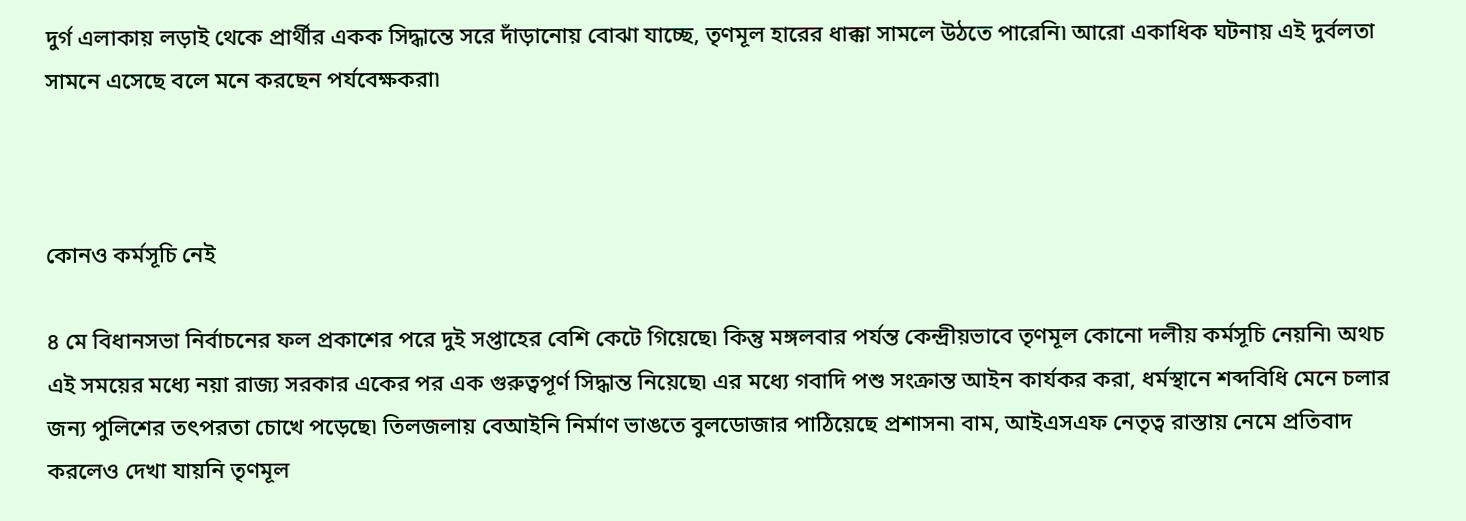দুর্গ এলাকায় লড়াই থেকে প্রার্থীর একক সিদ্ধান্তে সরে দাঁড়ানোয় বোঝা যাচ্ছে, তৃণমূল হারের ধাক্কা সামলে উঠতে পারেনি৷ আরো একাধিক ঘটনায় এই দুর্বলতা সামনে এসেছে বলে মনে করছেন পর্যবেক্ষকরা৷



কোনও কর্মসূচি নেই

৪ মে বিধানসভা নির্বাচনের ফল প্রকাশের পরে দুই সপ্তাহের বেশি কেটে গিয়েছে৷ কিন্তু মঙ্গলবার পর্যন্ত কেন্দ্রীয়ভাবে তৃণমূল কোনো দলীয় কর্মসূচি নেয়নি৷ অথচ এই সময়ের মধ্যে নয়া রাজ্য সরকার একের পর এক গুরুত্বপূর্ণ সিদ্ধান্ত নিয়েছে৷ এর মধ্যে গবাদি পশু সংক্রান্ত আইন কার্যকর করা, ধর্মস্থানে শব্দবিধি মেনে চলার জন্য পুলিশের তৎপরতা চোখে পড়েছে৷ তিলজলায় বেআইনি নির্মাণ ভাঙতে বুলডোজার পাঠিয়েছে প্রশাসন৷ বাম, আইএসএফ নেতৃত্ব রাস্তায় নেমে প্রতিবাদ করলেও দেখা যায়নি তৃণমূল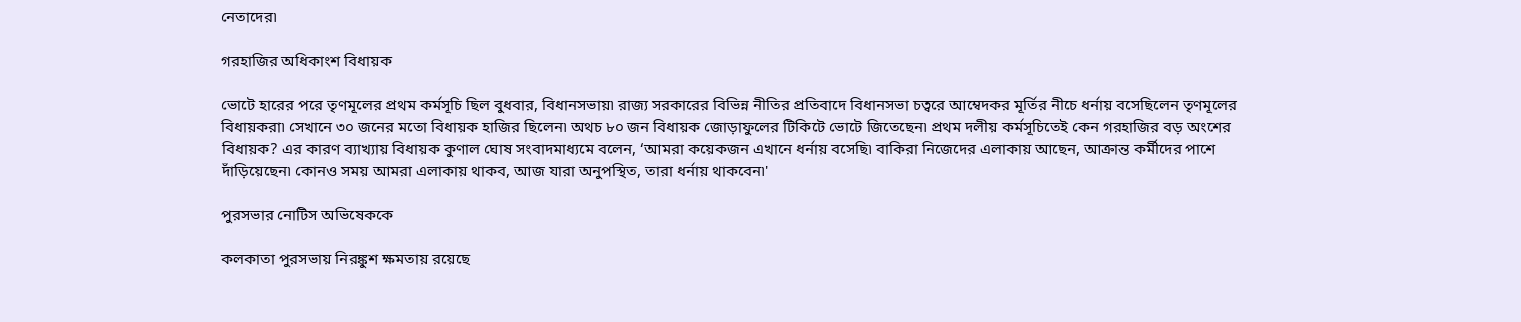নেতাদের৷

গরহাজির অধিকাংশ বিধায়ক

ভোটে হারের পরে তৃণমূলের প্রথম কর্মসূচি ছিল বুধবার, বিধানসভায়৷ রাজ্য সরকারের বিভিন্ন নীতির প্রতিবাদে বিধানসভা চত্বরে আম্বেদকর মূর্তির নীচে ধর্নায় বসেছিলেন তৃণমূলের বিধায়করা৷ সেখানে ৩০ জনের মতো বিধায়ক হাজির ছিলেন৷ অথচ ৮০ জন বিধায়ক জোড়াফুলের টিকিটে ভোটে জিতেছেন৷ প্রথম দলীয় কর্মসূচিতেই কেন গরহাজির বড় অংশের বিধায়ক? এর কারণ ব্যাখ্যায় বিধায়ক কুণাল ঘোষ সংবাদমাধ্যমে বলেন, ‘আমরা কয়েকজন এখানে ধর্নায় বসেছি৷ বাকিরা নিজেদের এলাকায় আছেন, আক্রান্ত কর্মীদের পাশে দাঁড়িয়েছেন৷ কোনও সময় আমরা এলাকায় থাকব, আজ যারা অনুপস্থিত, তারা ধর্নায় থাকবেন৷'

পুরসভার নোটিস অভিষেককে

কলকাতা পুরসভায় নিরঙ্কুশ ক্ষমতায় রয়েছে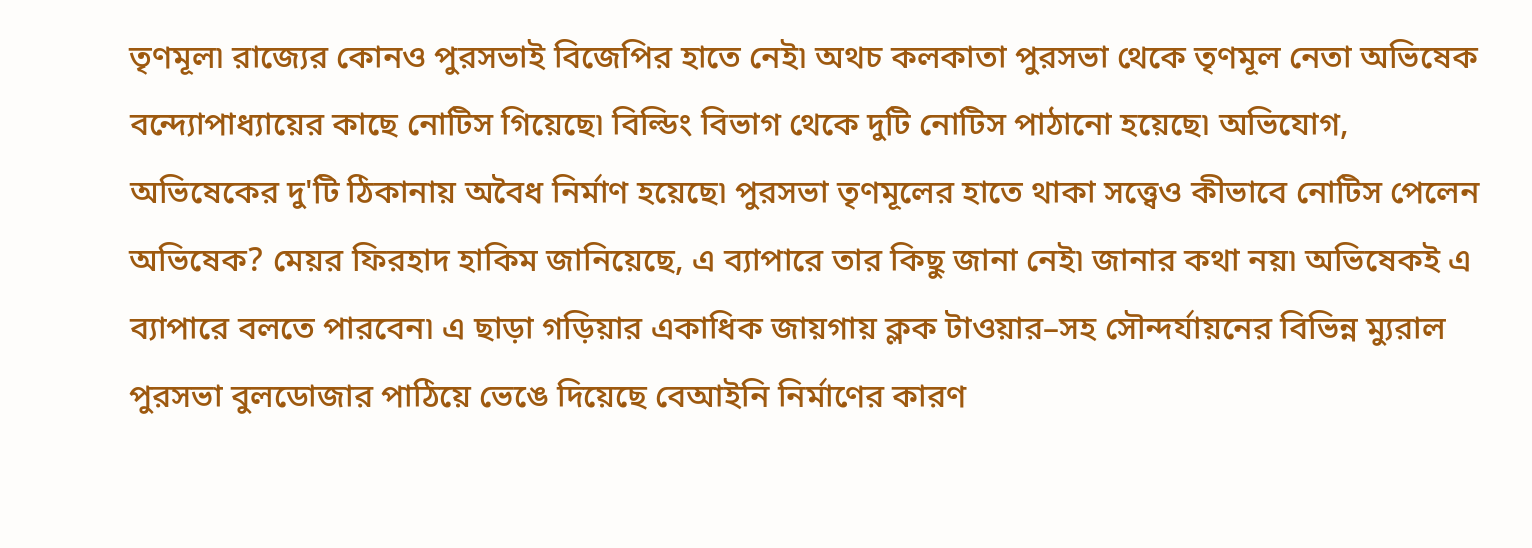তৃণমূল৷ রাজ্যের কোনও পুরসভাই বিজেপির হাতে নেই৷ অথচ কলকাতা পুরসভা থেকে তৃণমূল নেতা অভিষেক বন্দ্যোপাধ্যায়ের কাছে নোটিস গিয়েছে৷ বিল্ডিং বিভাগ থেকে দুটি নোটিস পাঠানো হয়েছে৷ অভিযোগ, অভিষেকের দু'টি ঠিকানায় অবৈধ নির্মাণ হয়েছে৷ পুরসভা তৃণমূলের হাতে থাকা সত্ত্বেও কীভাবে নোটিস পেলেন অভিষেক? মেয়র ফিরহাদ হাকিম জানিয়েছে, এ ব্যাপারে তার কিছু জানা নেই৷ জানার কথা নয়৷ অভিষেকই এ ব্যাপারে বলতে পারবেন৷ এ ছাড়া গড়িয়ার একাধিক জায়গায় ক্লক টাওয়ার–সহ সৌন্দর্যায়নের বিভিন্ন ম্যুরাল পুরসভা বুলডোজার পাঠিয়ে ভেঙে দিয়েছে বেআইনি নির্মাণের কারণ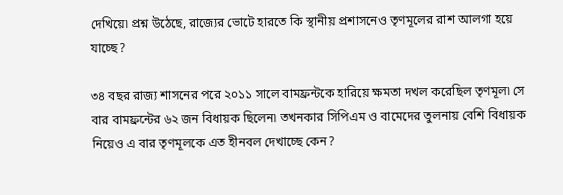দেখিয়ে৷ প্রশ্ন উঠেছে, রাজ্যের ভোটে হারতে কি স্থানীয় প্রশাসনেও তৃণমূলের রাশ আলগা হয়ে যাচ্ছে?

৩৪ বছর রাজ্য শাসনের পরে ২০১১ সালে বামফ্রন্টকে হারিয়ে ক্ষমতা দখল করেছিল তৃণমূল৷ সে বার বামফ্রন্টের ৬২ জন বিধায়ক ছিলেন৷ তখনকার সিপিএম ও বামেদের তুলনায় বেশি বিধায়ক নিয়েও এ বার তৃণমূলকে এত হীনবল দেখাচ্ছে কেন?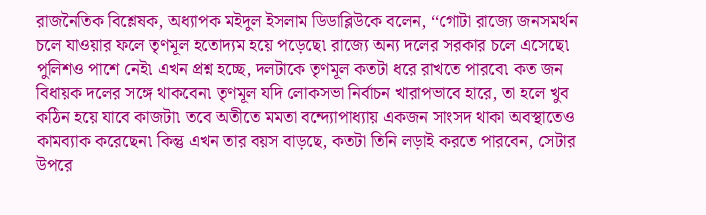রাজনৈতিক বিশ্লেষক, অধ্যাপক মইদুল ইসলাম ডিডাব্লিউকে বলেন, ‘‘গোটা রাজ্যে জনসমর্থন চলে যাওয়ার ফলে তৃণমূল হতোদ্যম হয়ে পড়েছে৷ রাজ্যে অন্য দলের সরকার চলে এসেছে৷ পুলিশও পাশে নেই৷ এখন প্রশ্ন হচ্ছে, দলটাকে তৃণমূল কতটা ধরে রাখতে পারবে৷ কত জন বিধায়ক দলের সঙ্গে থাকবেন৷ তৃণমূল যদি লোকসভা নির্বাচন খারাপভাবে হারে, তা হলে খুব কঠিন হয়ে যাবে কাজটা৷ তবে অতীতে মমতা বন্দ্যোপাধ্যায় একজন সাংসদ থাকা অবস্থাতেও কামব্যাক করেছেন৷ কিন্তু এখন তার বয়স বাড়ছে, কতটা তিনি লড়াই করতে পারবেন, সেটার উপরে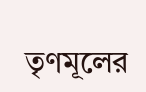তৃণমূলের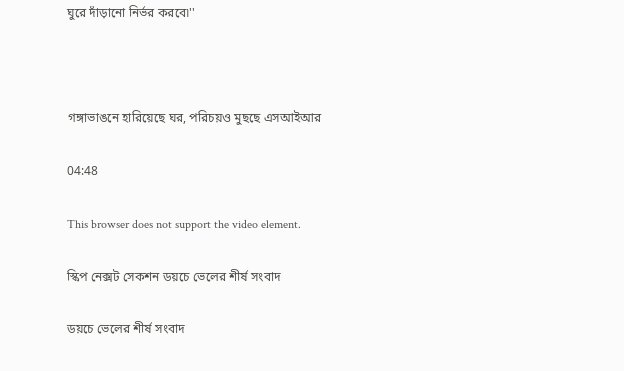ঘুরে দাঁড়ানো নির্ভর করবে৷''



গঙ্গাভাঙনে হারিয়েছে ঘর, পরিচয়ও মুছছে এসআইআর

04:48

This browser does not support the video element.

স্কিপ নেক্সট সেকশন ডয়চে ভেলের শীর্ষ সংবাদ

ডয়চে ভেলের শীর্ষ সংবাদ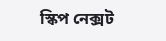স্কিপ নেক্সট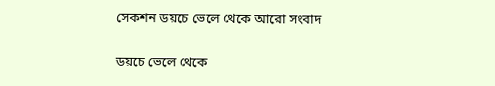সেকশন ডয়চে ভেলে থেকে আরো সংবাদ

ডয়চে ভেলে থেকে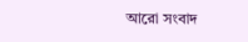আরো সংবাদ